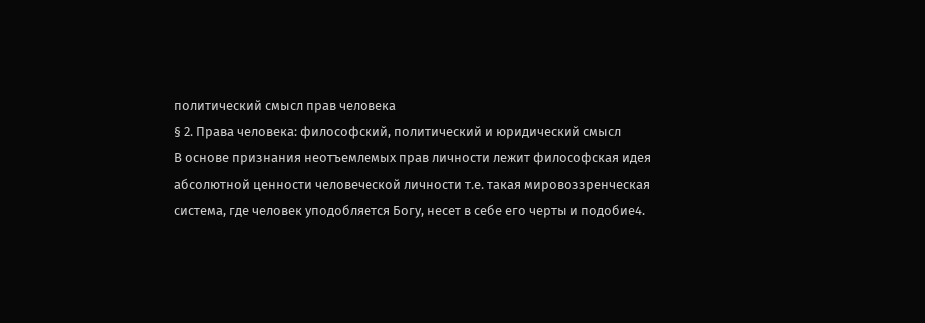политический смысл прав человека
§ 2. Права человека: философский, политический и юридический смысл
В основе признания неотъемлемых прав личности лежит философская идея абсолютной ценности человеческой личности т.е. такая мировоззренческая система, где человек уподобляется Богу, несет в себе его черты и подобие4.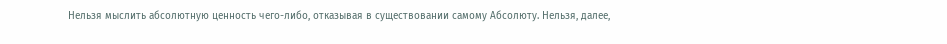Нельзя мыслить абсолютную ценность чего-либо, отказывая в существовании самому Абсолюту. Нельзя, далее,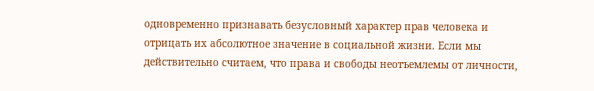одновременно признавать безусловный характер прав человека и отрицать их абсолютное значение в социальной жизни. Если мы действительно считаем, что права и свободы неотъемлемы от личности,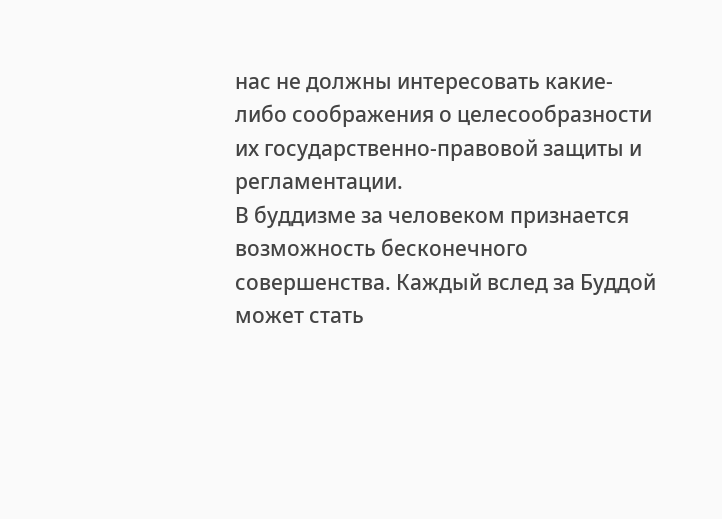нас не должны интересовать какие-либо соображения о целесообразности их государственно-правовой защиты и регламентации.
В буддизме за человеком признается возможность бесконечного совершенства. Каждый вслед за Буддой может стать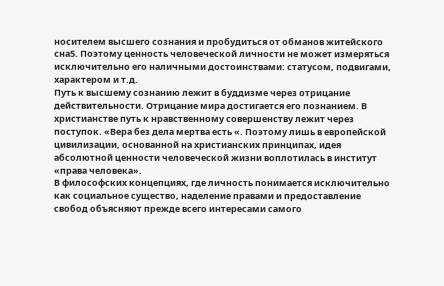носителем высшего сознания и пробудиться от обманов житейского сна5. Поэтому ценность человеческой личности не может измеряться исключительно его наличными достоинствами: статусом, подвигами, характером и т.д.
Путь к высшему сознанию лежит в буддизме через отрицание действительности. Отрицание мира достигается его познанием. В христианстве путь к нравственному совершенству лежит через поступок. «Вера без дела мертва есть «. Поэтому лишь в европейской цивилизации, основанной на христианских принципах, идея абсолютной ценности человеческой жизни воплотилась в институт «права человека».
В философских концепциях, где личность понимается исключительно как социальное существо, наделение правами и предоставление свобод объясняют прежде всего интересами самого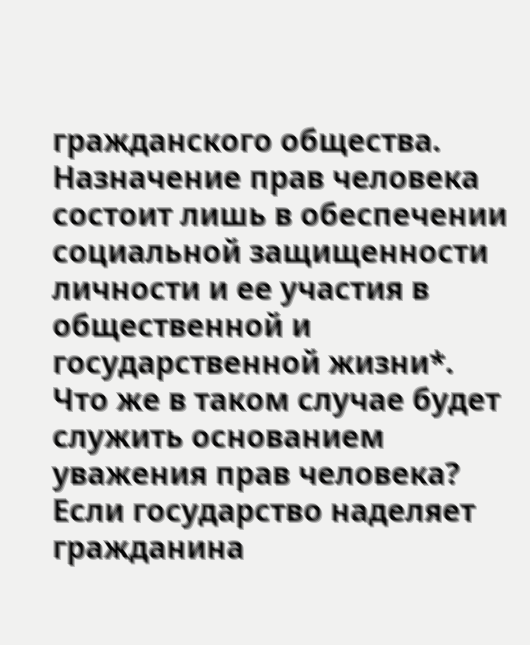гражданского общества. Назначение прав человека состоит лишь в обеспечении социальной защищенности личности и ее участия в общественной и государственной жизни*. Что же в таком случае будет служить основанием уважения прав человека? Если государство наделяет гражданина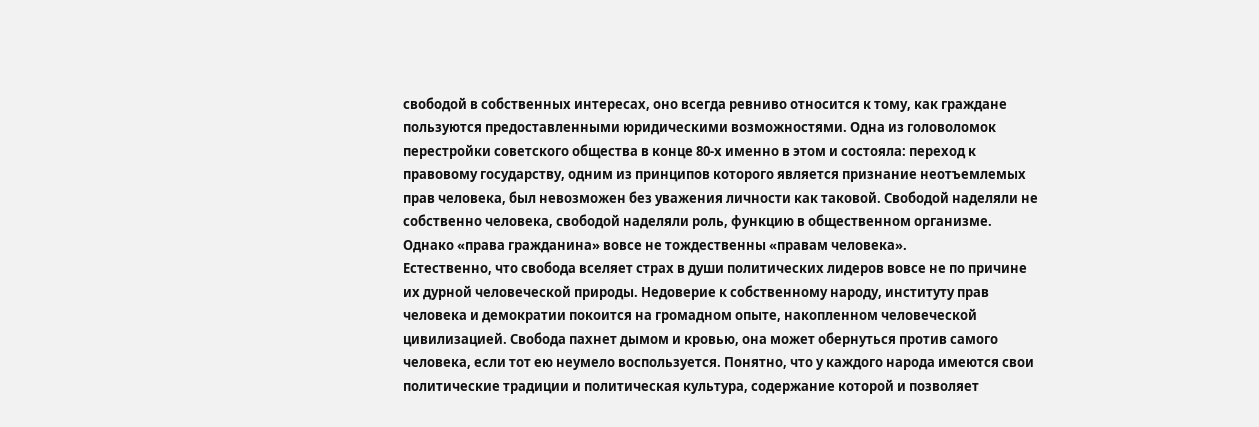свободой в собственных интересах, оно всегда ревниво относится к тому, как граждане пользуются предоставленными юридическими возможностями. Одна из головоломок перестройки советского общества в конце 80-х именно в этом и состояла: переход к правовому государству, одним из принципов которого является признание неотъемлемых прав человека, был невозможен без уважения личности как таковой. Свободой наделяли не собственно человека, свободой наделяли роль, функцию в общественном организме. Однако «права гражданина» вовсе не тождественны «правам человека».
Естественно, что свобода вселяет страх в души политических лидеров вовсе не по причине их дурной человеческой природы. Недоверие к собственному народу, институту прав человека и демократии покоится на громадном опыте, накопленном человеческой цивилизацией. Свобода пахнет дымом и кровью, она может обернуться против самого человека, если тот ею неумело воспользуется. Понятно, что у каждого народа имеются свои политические традиции и политическая культура, содержание которой и позволяет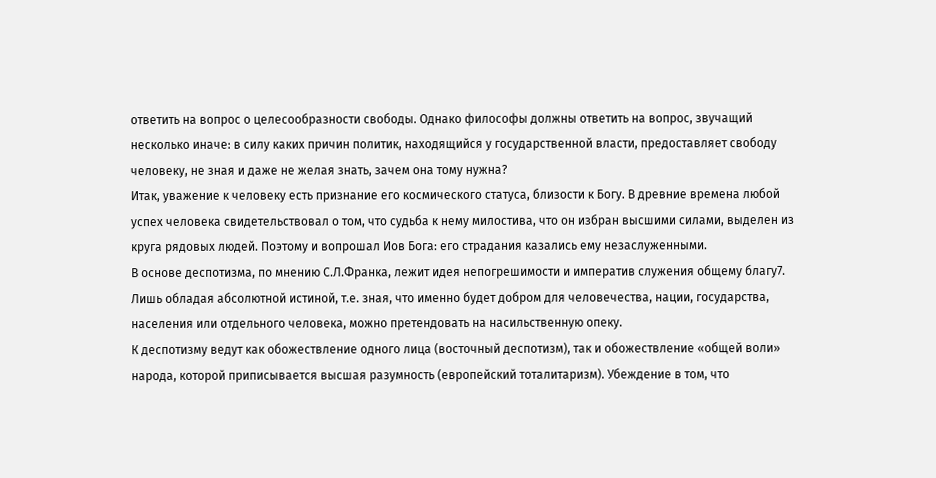ответить на вопрос о целесообразности свободы. Однако философы должны ответить на вопрос, звучащий несколько иначе: в силу каких причин политик, находящийся у государственной власти, предоставляет свободу человеку, не зная и даже не желая знать, зачем она тому нужна?
Итак, уважение к человеку есть признание его космического статуса, близости к Богу. В древние времена любой успех человека свидетельствовал о том, что судьба к нему милостива, что он избран высшими силами, выделен из круга рядовых людей. Поэтому и вопрошал Иов Бога: его страдания казались ему незаслуженными.
В основе деспотизма, по мнению С.Л.Франка, лежит идея непогрешимости и императив служения общему благу7. Лишь обладая абсолютной истиной, т.е. зная, что именно будет добром для человечества, нации, государства, населения или отдельного человека, можно претендовать на насильственную опеку.
К деспотизму ведут как обожествление одного лица (восточный деспотизм), так и обожествление «общей воли» народа, которой приписывается высшая разумность (европейский тоталитаризм). Убеждение в том, что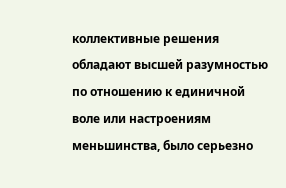коллективные решения обладают высшей разумностью по отношению к единичной воле или настроениям меньшинства, было серьезно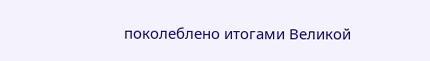поколеблено итогами Великой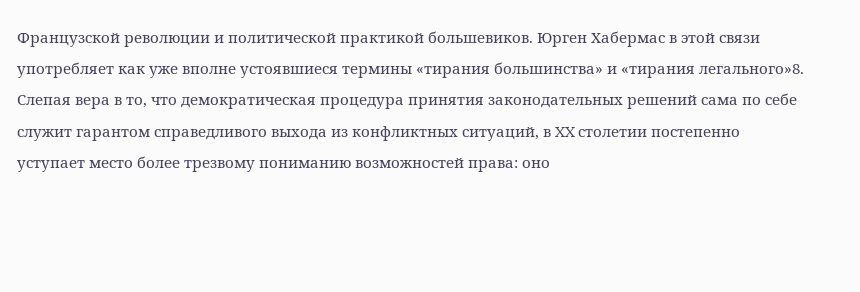Французской революции и политической практикой большевиков. Юрген Хабермас в этой связи употребляет как уже вполне устоявшиеся термины «тирания большинства» и «тирания легального»8. Слепая вера в то, что демократическая процедура принятия законодательных решений сама по себе служит гарантом справедливого выхода из конфликтных ситуаций, в XX столетии постепенно уступает место более трезвому пониманию возможностей права: оно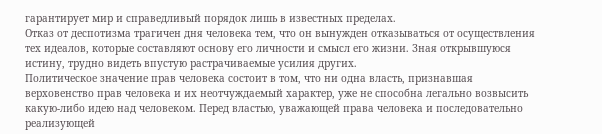гарантирует мир и справедливый порядок лишь в известных пределах.
Отказ от деспотизма трагичен дня человека тем, что он вынужден отказываться от осуществления тех идеалов, которые составляют основу его личности и смысл его жизни. Зная открывшуюся истину, трудно видеть впустую растрачиваемые усилия других.
Политическое значение прав человека состоит в том, что ни одна власть, признавшая верховенство прав человека и их неотчуждаемый характер, уже не способна легально возвысить какую-либо идею над человеком. Перед властью, уважающей права человека и последовательно реализующей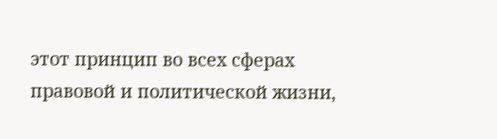этот принцип во всех сферах правовой и политической жизни,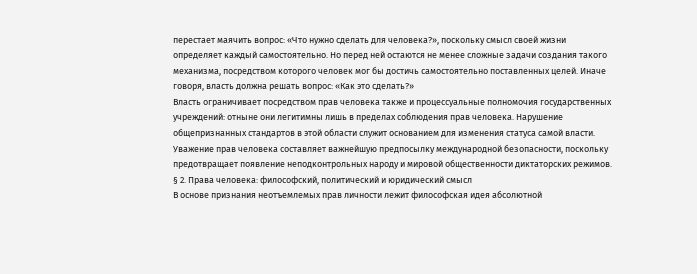перестает маячить вопрос: «Что нужно сделать для человека?», поскольку смысл своей жизни определяет каждый самостоятельно. Но перед ней остаются не менее сложные задачи создания такого механизма, посредством которого человек мог бы достичь самостоятельно поставленных целей. Иначе говоря, власть должна решать вопрос: «Как это сделать?»
Власть ограничивает посредством прав человека также и процессуальные полномочия государственных учреждений: отныне они легитимны лишь в пределах соблюдения прав человека. Нарушение общепризнанных стандартов в этой области служит основанием для изменения статуса самой власти.
Уважение прав человека составляет важнейшую предпосылку международной безопасности, поскольку предотвращает появление неподконтрольных народу и мировой общественности диктаторских режимов.
§ 2. Права человека: философский, политический и юридический смысл
В основе признания неотъемлемых прав личности лежит философская идея абсолютной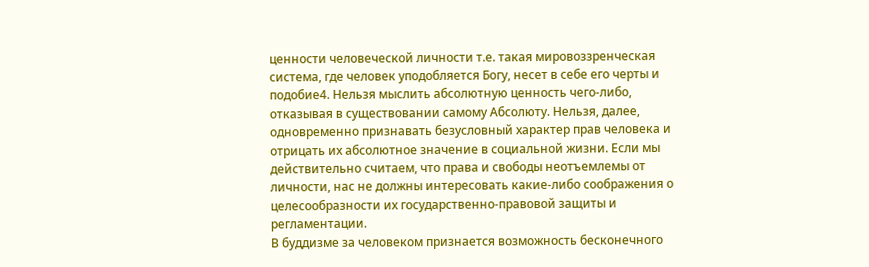ценности человеческой личности т.е. такая мировоззренческая система, где человек уподобляется Богу, несет в себе его черты и подобие4. Нельзя мыслить абсолютную ценность чего-либо, отказывая в существовании самому Абсолюту. Нельзя, далее, одновременно признавать безусловный характер прав человека и отрицать их абсолютное значение в социальной жизни. Если мы действительно считаем, что права и свободы неотъемлемы от личности, нас не должны интересовать какие-либо соображения о целесообразности их государственно-правовой защиты и регламентации.
В буддизме за человеком признается возможность бесконечного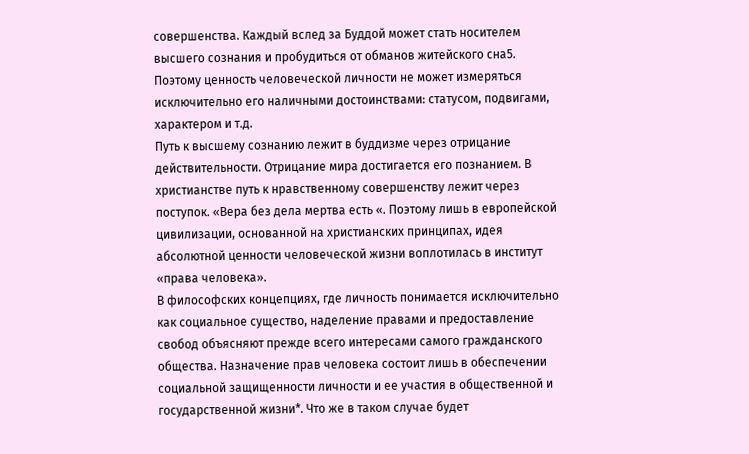совершенства. Каждый вслед за Буддой может стать носителем высшего сознания и пробудиться от обманов житейского сна5. Поэтому ценность человеческой личности не может измеряться исключительно его наличными достоинствами: статусом, подвигами, характером и т.д.
Путь к высшему сознанию лежит в буддизме через отрицание действительности. Отрицание мира достигается его познанием. В христианстве путь к нравственному совершенству лежит через поступок. «Вера без дела мертва есть «. Поэтому лишь в европейской цивилизации, основанной на христианских принципах, идея абсолютной ценности человеческой жизни воплотилась в институт «права человека».
В философских концепциях, где личность понимается исключительно как социальное существо, наделение правами и предоставление свобод объясняют прежде всего интересами самого гражданского общества. Назначение прав человека состоит лишь в обеспечении социальной защищенности личности и ее участия в общественной и государственной жизни*. Что же в таком случае будет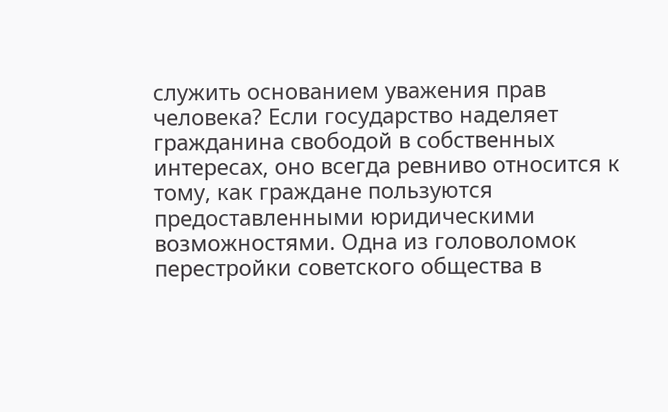служить основанием уважения прав человека? Если государство наделяет гражданина свободой в собственных интересах, оно всегда ревниво относится к тому, как граждане пользуются предоставленными юридическими возможностями. Одна из головоломок перестройки советского общества в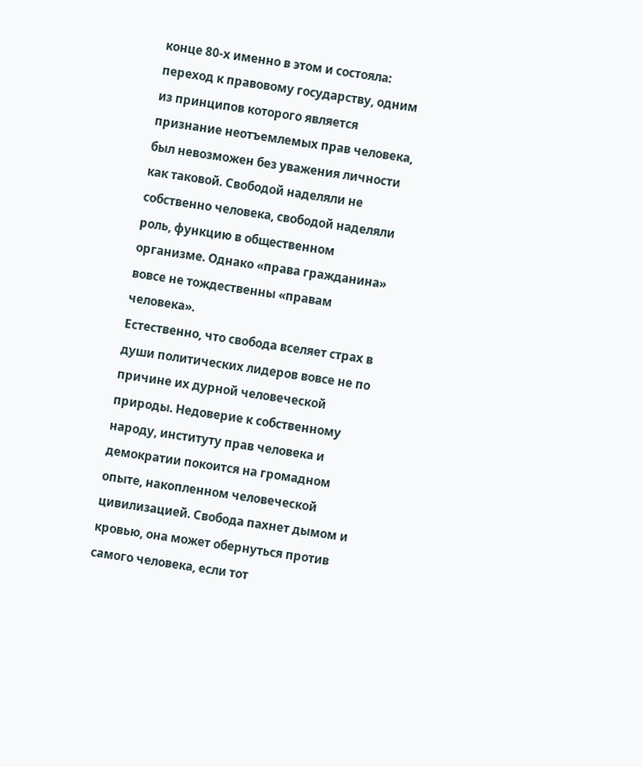конце 80-х именно в этом и состояла: переход к правовому государству, одним из принципов которого является признание неотъемлемых прав человека, был невозможен без уважения личности как таковой. Свободой наделяли не собственно человека, свободой наделяли роль, функцию в общественном организме. Однако «права гражданина» вовсе не тождественны «правам человека».
Естественно, что свобода вселяет страх в души политических лидеров вовсе не по причине их дурной человеческой природы. Недоверие к собственному народу, институту прав человека и демократии покоится на громадном опыте, накопленном человеческой цивилизацией. Свобода пахнет дымом и кровью, она может обернуться против самого человека, если тот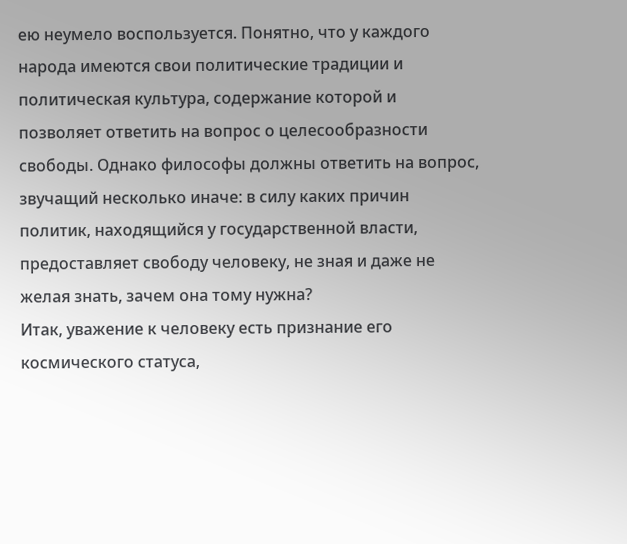ею неумело воспользуется. Понятно, что у каждого народа имеются свои политические традиции и политическая культура, содержание которой и позволяет ответить на вопрос о целесообразности свободы. Однако философы должны ответить на вопрос, звучащий несколько иначе: в силу каких причин политик, находящийся у государственной власти, предоставляет свободу человеку, не зная и даже не желая знать, зачем она тому нужна?
Итак, уважение к человеку есть признание его космического статуса,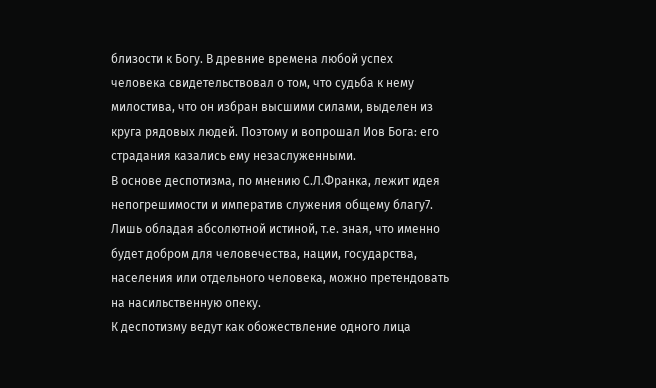близости к Богу. В древние времена любой успех человека свидетельствовал о том, что судьба к нему милостива, что он избран высшими силами, выделен из круга рядовых людей. Поэтому и вопрошал Иов Бога: его страдания казались ему незаслуженными.
В основе деспотизма, по мнению С.Л.Франка, лежит идея непогрешимости и императив служения общему благу7. Лишь обладая абсолютной истиной, т.е. зная, что именно будет добром для человечества, нации, государства, населения или отдельного человека, можно претендовать на насильственную опеку.
К деспотизму ведут как обожествление одного лица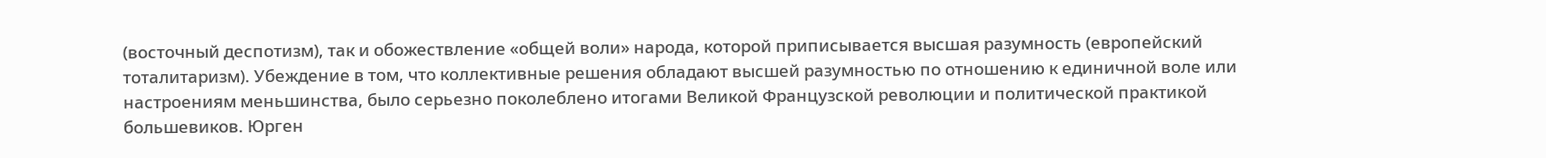(восточный деспотизм), так и обожествление «общей воли» народа, которой приписывается высшая разумность (европейский тоталитаризм). Убеждение в том, что коллективные решения обладают высшей разумностью по отношению к единичной воле или настроениям меньшинства, было серьезно поколеблено итогами Великой Французской революции и политической практикой большевиков. Юрген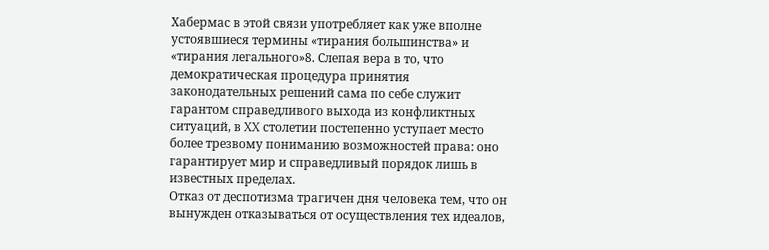Хабермас в этой связи употребляет как уже вполне устоявшиеся термины «тирания большинства» и «тирания легального»8. Слепая вера в то, что демократическая процедура принятия законодательных решений сама по себе служит гарантом справедливого выхода из конфликтных ситуаций, в XX столетии постепенно уступает место более трезвому пониманию возможностей права: оно гарантирует мир и справедливый порядок лишь в известных пределах.
Отказ от деспотизма трагичен дня человека тем, что он вынужден отказываться от осуществления тех идеалов,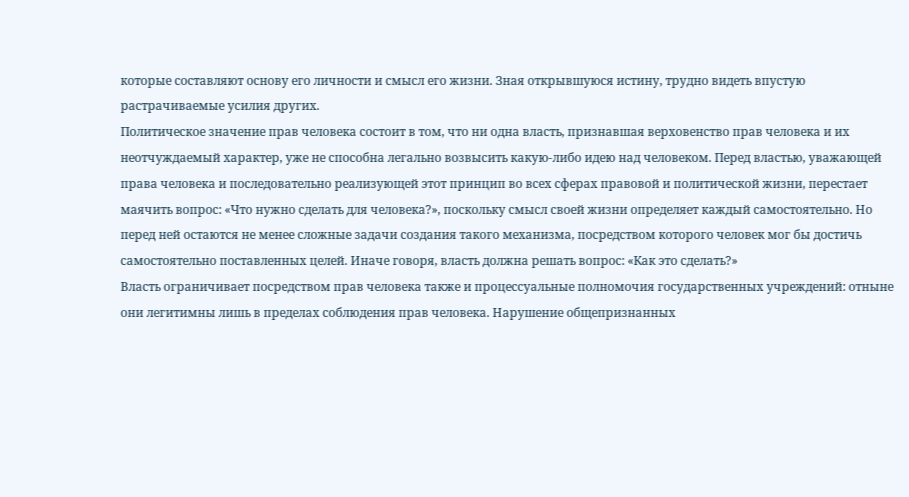которые составляют основу его личности и смысл его жизни. Зная открывшуюся истину, трудно видеть впустую растрачиваемые усилия других.
Политическое значение прав человека состоит в том, что ни одна власть, признавшая верховенство прав человека и их неотчуждаемый характер, уже не способна легально возвысить какую-либо идею над человеком. Перед властью, уважающей права человека и последовательно реализующей этот принцип во всех сферах правовой и политической жизни, перестает маячить вопрос: «Что нужно сделать для человека?», поскольку смысл своей жизни определяет каждый самостоятельно. Но перед ней остаются не менее сложные задачи создания такого механизма, посредством которого человек мог бы достичь самостоятельно поставленных целей. Иначе говоря, власть должна решать вопрос: «Как это сделать?»
Власть ограничивает посредством прав человека также и процессуальные полномочия государственных учреждений: отныне они легитимны лишь в пределах соблюдения прав человека. Нарушение общепризнанных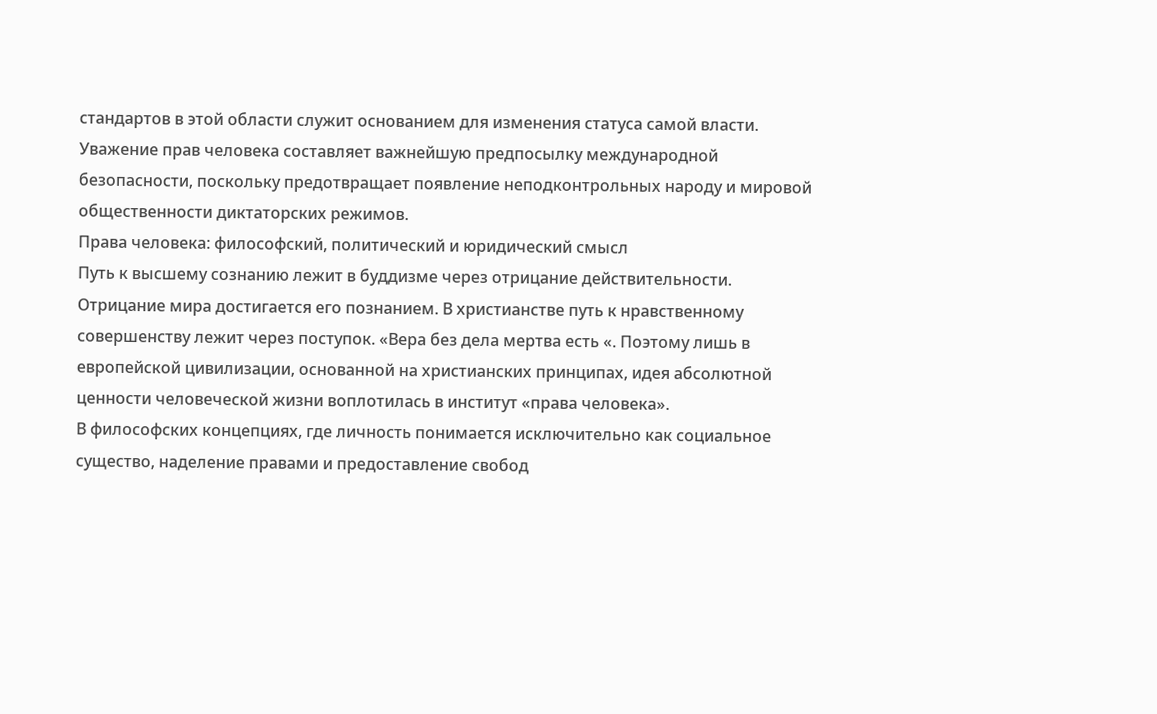стандартов в этой области служит основанием для изменения статуса самой власти.
Уважение прав человека составляет важнейшую предпосылку международной безопасности, поскольку предотвращает появление неподконтрольных народу и мировой общественности диктаторских режимов.
Права человека: философский, политический и юридический смысл
Путь к высшему сознанию лежит в буддизме через отрицание действительности. Отрицание мира достигается его познанием. В христианстве путь к нравственному совершенству лежит через поступок. «Вера без дела мертва есть «. Поэтому лишь в европейской цивилизации, основанной на христианских принципах, идея абсолютной ценности человеческой жизни воплотилась в институт «права человека».
В философских концепциях, где личность понимается исключительно как социальное существо, наделение правами и предоставление свобод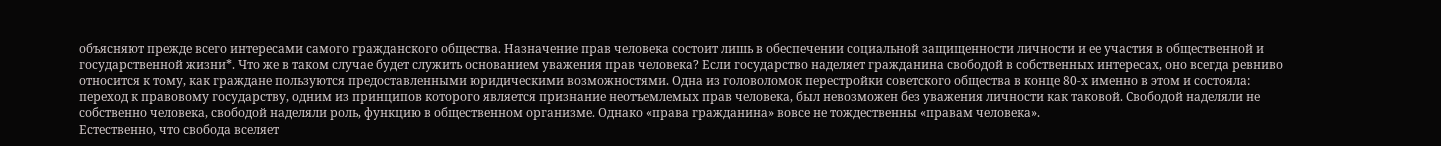объясняют прежде всего интересами самого гражданского общества. Назначение прав человека состоит лишь в обеспечении социальной защищенности личности и ее участия в общественной и государственной жизни*. Что же в таком случае будет служить основанием уважения прав человека? Если государство наделяет гражданина свободой в собственных интересах, оно всегда ревниво относится к тому, как граждане пользуются предоставленными юридическими возможностями. Одна из головоломок перестройки советского общества в конце 80-х именно в этом и состояла: переход к правовому государству, одним из принципов которого является признание неотъемлемых прав человека, был невозможен без уважения личности как таковой. Свободой наделяли не собственно человека, свободой наделяли роль, функцию в общественном организме. Однако «права гражданина» вовсе не тождественны «правам человека».
Естественно, что свобода вселяет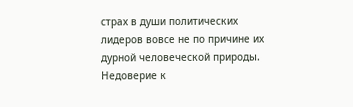страх в души политических лидеров вовсе не по причине их дурной человеческой природы. Недоверие к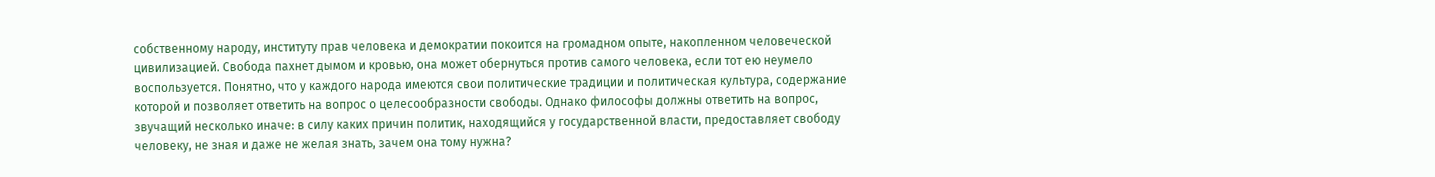собственному народу, институту прав человека и демократии покоится на громадном опыте, накопленном человеческой цивилизацией. Свобода пахнет дымом и кровью, она может обернуться против самого человека, если тот ею неумело воспользуется. Понятно, что у каждого народа имеются свои политические традиции и политическая культура, содержание которой и позволяет ответить на вопрос о целесообразности свободы. Однако философы должны ответить на вопрос, звучащий несколько иначе: в силу каких причин политик, находящийся у государственной власти, предоставляет свободу человеку, не зная и даже не желая знать, зачем она тому нужна?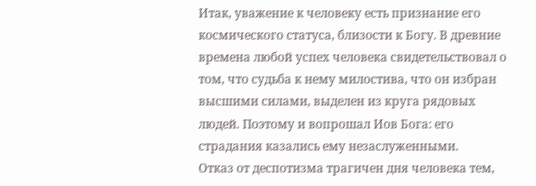Итак, уважение к человеку есть признание его космического статуса, близости к Богу. В древние времена любой успех человека свидетельствовал о том, что судьба к нему милостива, что он избран высшими силами, выделен из круга рядовых людей. Поэтому и вопрошал Иов Бога: его страдания казались ему незаслуженными.
Отказ от деспотизма трагичен дня человека тем,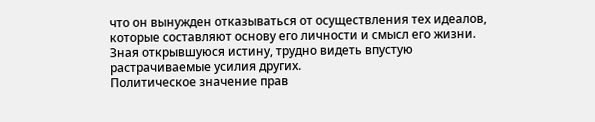что он вынужден отказываться от осуществления тех идеалов, которые составляют основу его личности и смысл его жизни. Зная открывшуюся истину, трудно видеть впустую растрачиваемые усилия других.
Политическое значение прав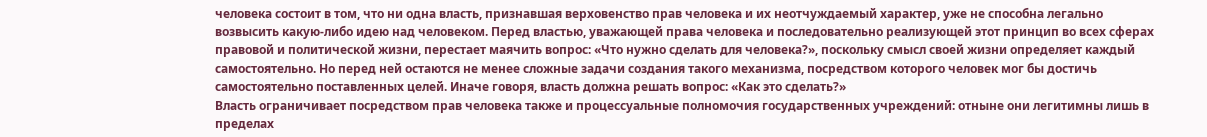человека состоит в том, что ни одна власть, признавшая верховенство прав человека и их неотчуждаемый характер, уже не способна легально возвысить какую-либо идею над человеком. Перед властью, уважающей права человека и последовательно реализующей этот принцип во всех сферах правовой и политической жизни, перестает маячить вопрос: «Что нужно сделать для человека?», поскольку смысл своей жизни определяет каждый самостоятельно. Но перед ней остаются не менее сложные задачи создания такого механизма, посредством которого человек мог бы достичь самостоятельно поставленных целей. Иначе говоря, власть должна решать вопрос: «Как это сделать?»
Власть ограничивает посредством прав человека также и процессуальные полномочия государственных учреждений: отныне они легитимны лишь в пределах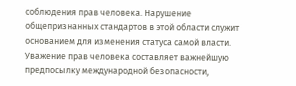соблюдения прав человека. Нарушение общепризнанных стандартов в этой области служит основанием для изменения статуса самой власти.
Уважение прав человека составляет важнейшую предпосылку международной безопасности,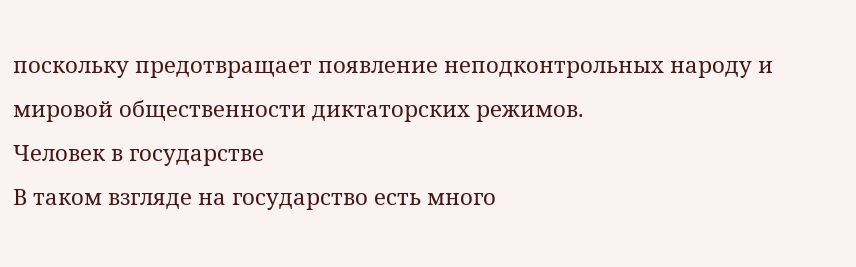поскольку предотвращает появление неподконтрольных народу и мировой общественности диктаторских режимов.
Человек в государстве
В таком взгляде на государство есть много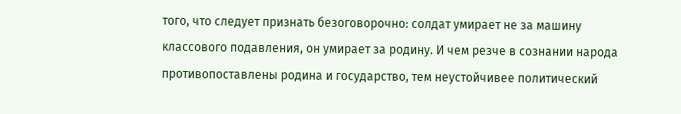того, что следует признать безоговорочно: солдат умирает не за машину классового подавления, он умирает за родину. И чем резче в сознании народа противопоставлены родина и государство, тем неустойчивее политический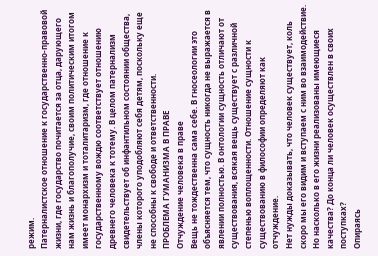режим.
Патерналистское отношение к государственно-правовой жизни, где государство почитается за отца, дарующего нам жизнь и благополучие, своим политическим итогом имеет монархизм и тоталитаризм, где отношение к государственному вождю соответствует отношению древнего человека к тотему. В целом патернализм свидетельствует об инфантильном состоянии общества, члены которого уподобляют себя детям, поскольку еще не способны к свободе и ответственности.
ПРОБЛЕМА ГУМАНИЗМА В ПРАВЕ
Отчуждение человека в праве
Вещь не тождественна сама себе. В гносеологии это объясняется тем, что сущность никогда не выражается в явлении полностью. В онтологии сущность отличают от существования, всякая вещь существует с различной степенью воплощенности. Отношение сущности к существованию в философии определяют как отчуждение.
Нет нужды доказывать, что человек существует, коль скоро мы его видим и вступаем с ним во взаимодействие. Но насколько в его жизни реализованы имеющиеся качества? До конца ли человек осуществлен в своих поступках?
Опираясь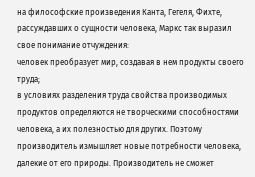на философские произведения Канта, Гегеля, Фихте, рассуждавших о сущности человека, Маркс так выразил свое понимание отчуждения:
человек преобразует мир, создавая в нем продукты своего труда;
в условиях разделения труда свойства производимых продуктов определяются не творческими способностями человека, а их полезностью для других. Поэтому производитель измышляет новые потребности человека, далекие от его природы. Производитель не сможет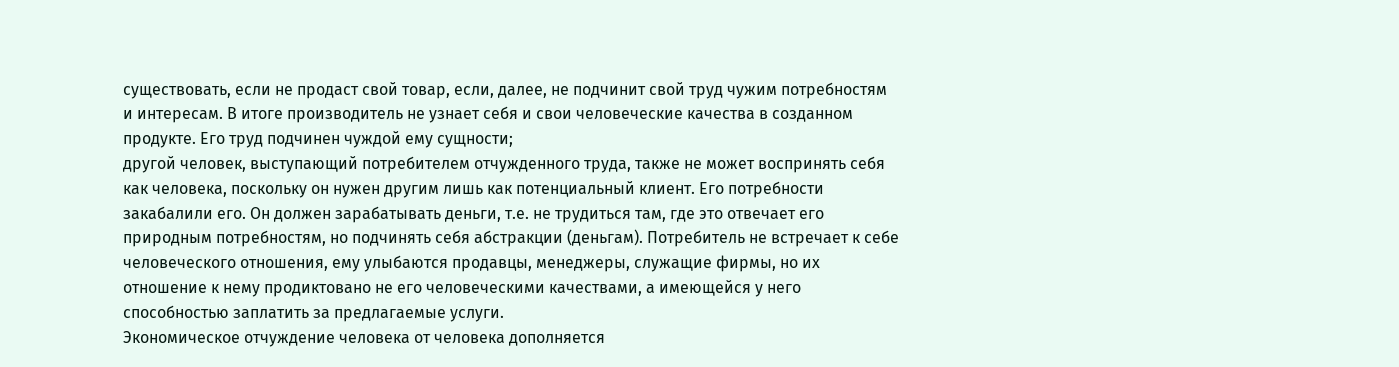существовать, если не продаст свой товар, если, далее, не подчинит свой труд чужим потребностям и интересам. В итоге производитель не узнает себя и свои человеческие качества в созданном продукте. Его труд подчинен чуждой ему сущности;
другой человек, выступающий потребителем отчужденного труда, также не может воспринять себя как человека, поскольку он нужен другим лишь как потенциальный клиент. Его потребности закабалили его. Он должен зарабатывать деньги, т.е. не трудиться там, где это отвечает его природным потребностям, но подчинять себя абстракции (деньгам). Потребитель не встречает к себе человеческого отношения, ему улыбаются продавцы, менеджеры, служащие фирмы, но их отношение к нему продиктовано не его человеческими качествами, а имеющейся у него способностью заплатить за предлагаемые услуги.
Экономическое отчуждение человека от человека дополняется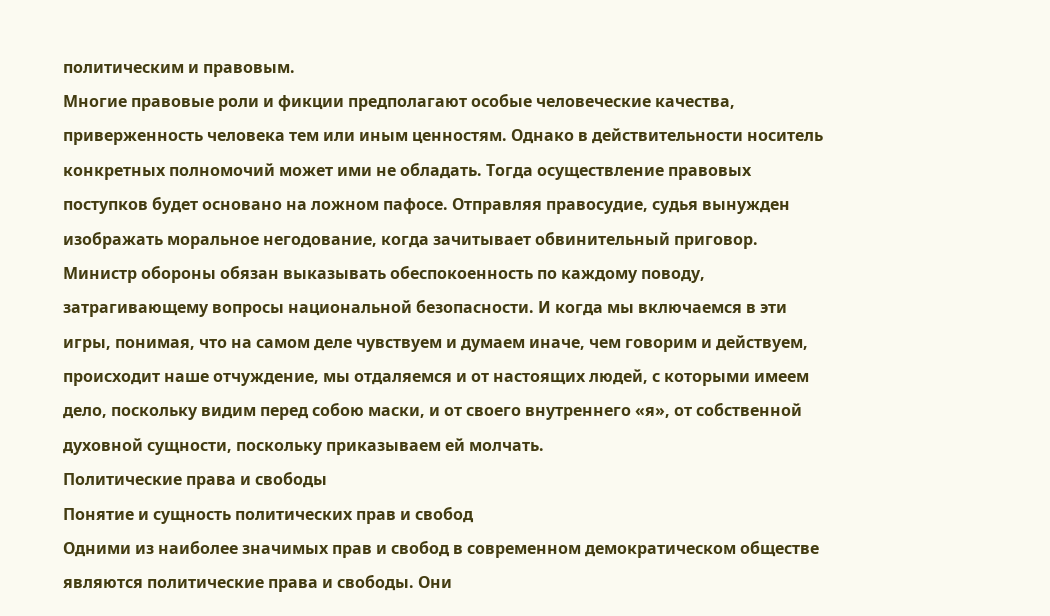политическим и правовым.
Многие правовые роли и фикции предполагают особые человеческие качества, приверженность человека тем или иным ценностям. Однако в действительности носитель конкретных полномочий может ими не обладать. Тогда осуществление правовых поступков будет основано на ложном пафосе. Отправляя правосудие, судья вынужден изображать моральное негодование, когда зачитывает обвинительный приговор. Министр обороны обязан выказывать обеспокоенность по каждому поводу, затрагивающему вопросы национальной безопасности. И когда мы включаемся в эти игры, понимая, что на самом деле чувствуем и думаем иначе, чем говорим и действуем, происходит наше отчуждение, мы отдаляемся и от настоящих людей, с которыми имеем дело, поскольку видим перед собою маски, и от своего внутреннего «я», от собственной духовной сущности, поскольку приказываем ей молчать.
Политические права и свободы
Понятие и сущность политических прав и свобод
Одними из наиболее значимых прав и свобод в современном демократическом обществе являются политические права и свободы. Они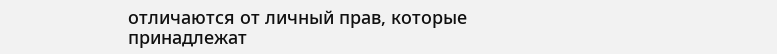отличаются от личный прав, которые принадлежат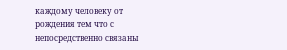каждому человеку от рождения тем что с непосредственно связаны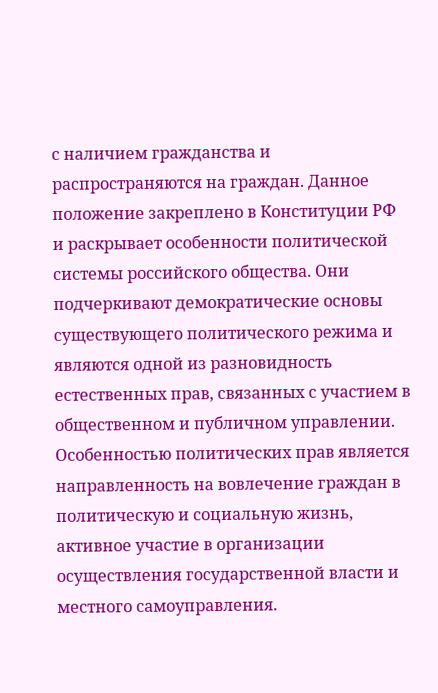с наличием гражданства и распространяются на граждан. Данное положение закреплено в Конституции РФ и раскрывает особенности политической системы российского общества. Они подчеркивают демократические основы существующего политического режима и являются одной из разновидность естественных прав, связанных с участием в общественном и публичном управлении.
Особенностью политических прав является направленность на вовлечение граждан в политическую и социальную жизнь, активное участие в организации осуществления государственной власти и местного самоуправления.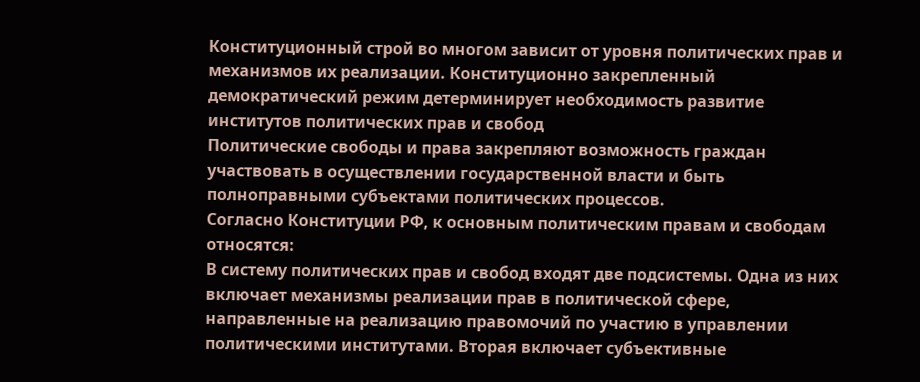Конституционный строй во многом зависит от уровня политических прав и механизмов их реализации. Конституционно закрепленный демократический режим детерминирует необходимость развитие институтов политических прав и свобод
Политические свободы и права закрепляют возможность граждан участвовать в осуществлении государственной власти и быть полноправными субъектами политических процессов.
Согласно Конституции РФ, к основным политическим правам и свободам относятся:
В систему политических прав и свобод входят две подсистемы. Одна из них включает механизмы реализации прав в политической сфере, направленные на реализацию правомочий по участию в управлении политическими институтами. Вторая включает субъективные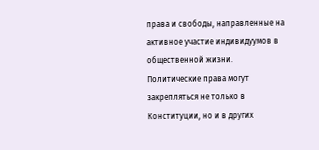права и свободы, направленные на активное участие индивидуумов в общественной жизни.
Политические права могут закрепляться не только в Конституции, но и в других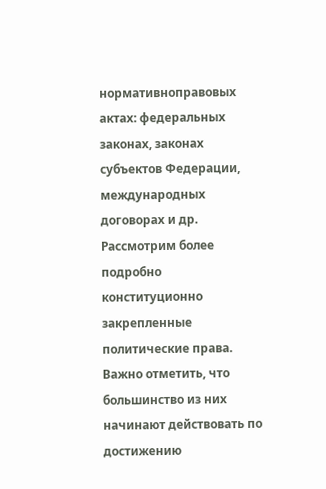нормативноправовых актах: федеральных законах, законах субъектов Федерации, международных договорах и др.
Рассмотрим более подробно конституционно закрепленные политические права. Важно отметить, что большинство из них начинают действовать по достижению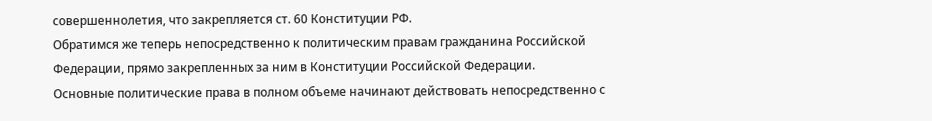совершеннолетия, что закрепляется ст. 60 Конституции РФ.
Обратимся же теперь непосредственно к политическим правам гражданина Российской Федерации, прямо закрепленных за ним в Конституции Российской Федерации.
Основные политические права в полном объеме начинают действовать непосредственно с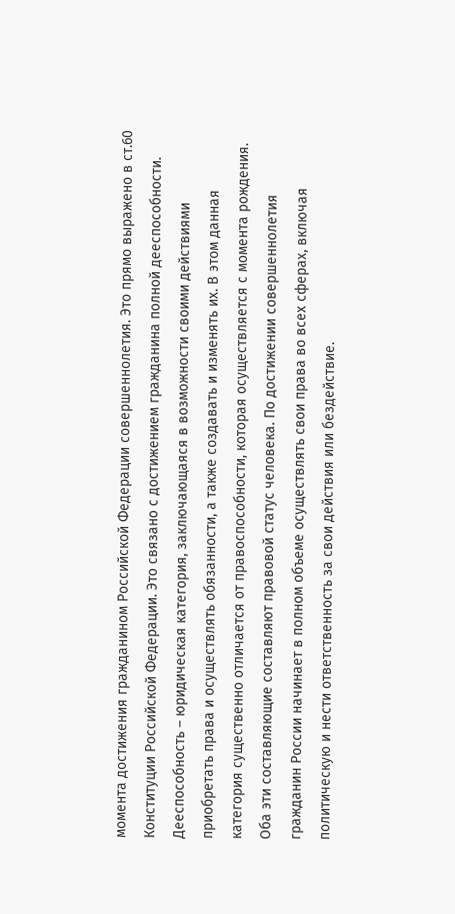момента достижения гражданином Российской Федерации совершеннолетия. Это прямо выражено в ст.60 Конституции Российской Федерации. Это связано с достижением гражданина полной дееспособности.
Дееспособность – юридическая категория, заключающаяся в возможности своими действиями приобретать права и осуществлять обязанности, а также создавать и изменять их. В этом данная категория существенно отличается от правоспособности, которая осуществляется с момента рождения. Оба эти составляющие составляют правовой статус человека. По достижении совершеннолетия гражданин России начинает в полном объеме осуществлять свои права во всех сферах, включая политическую и нести ответственность за свои действия или бездействие.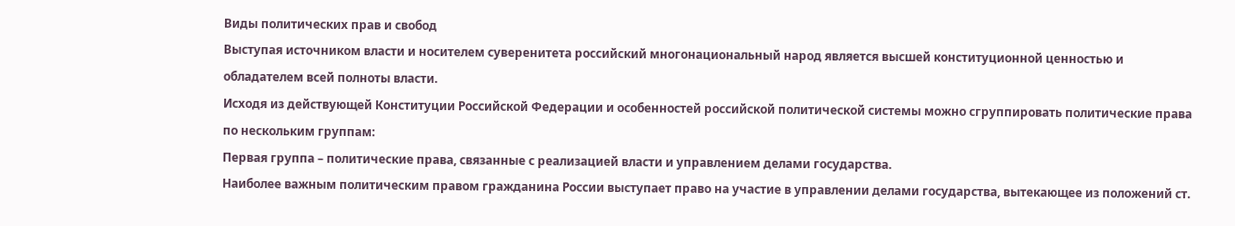Виды политических прав и свобод
Выступая источником власти и носителем суверенитета российский многонациональный народ является высшей конституционной ценностью и обладателем всей полноты власти.
Исходя из действующей Конституции Российской Федерации и особенностей российской политической системы можно сгруппировать политические права по нескольким группам:
Первая группа – политические права, связанные с реализацией власти и управлением делами государства.
Наиболее важным политическим правом гражданина России выступает право на участие в управлении делами государства, вытекающее из положений ст.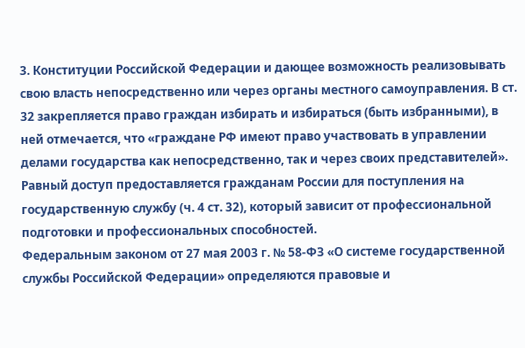3. Конституции Российской Федерации и дающее возможность реализовывать свою власть непосредственно или через органы местного самоуправления. В ст. 32 закрепляется право граждан избирать и избираться (быть избранными), в ней отмечается, что «граждане РФ имеют право участвовать в управлении делами государства как непосредственно, так и через своих представителей».
Равный доступ предоставляется гражданам России для поступления на государственную службу (ч. 4 ст. 32), который зависит от профессиональной подготовки и профессиональных способностей.
Федеральным законом от 27 мая 2003 г. № 58-ФЗ «О системе государственной службы Российской Федерации» определяются правовые и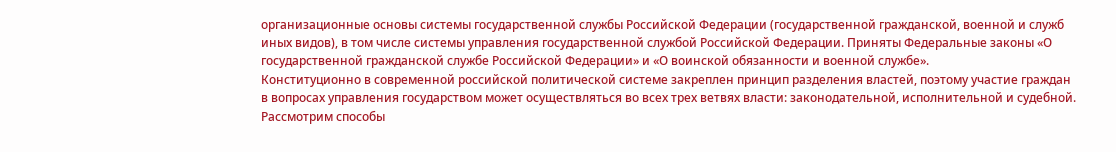организационные основы системы государственной службы Российской Федерации (государственной гражданской, военной и служб иных видов), в том числе системы управления государственной службой Российской Федерации. Приняты Федеральные законы «О государственной гражданской службе Российской Федерации» и «О воинской обязанности и военной службе».
Конституционно в современной российской политической системе закреплен принцип разделения властей, поэтому участие граждан в вопросах управления государством может осуществляться во всех трех ветвях власти: законодательной, исполнительной и судебной.
Рассмотрим способы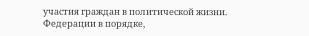участия граждан в политической жизни.
Федерации в порядке,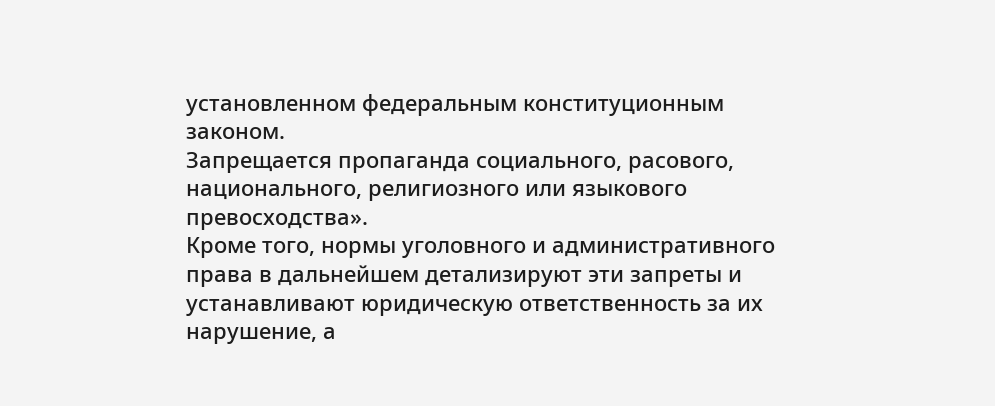установленном федеральным конституционным законом.
Запрещается пропаганда социального, расового, национального, религиозного или языкового превосходства».
Кроме того, нормы уголовного и административного права в дальнейшем детализируют эти запреты и устанавливают юридическую ответственность за их нарушение, а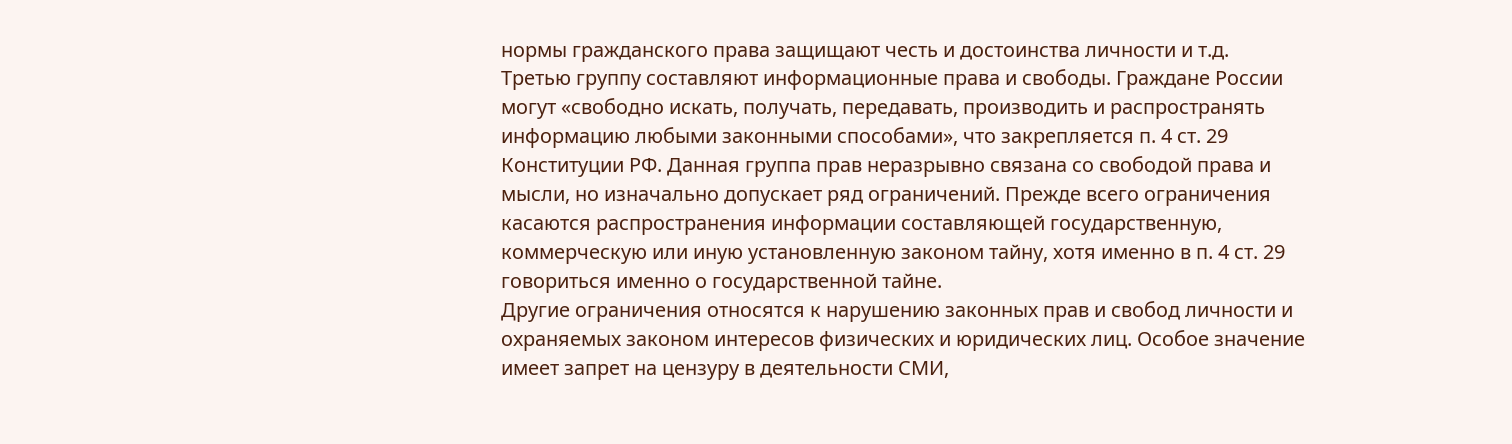нормы гражданского права защищают честь и достоинства личности и т.д.
Третью группу составляют информационные права и свободы. Граждане России могут «свободно искать, получать, передавать, производить и распространять информацию любыми законными способами», что закрепляется п. 4 ст. 29 Конституции РФ. Данная группа прав неразрывно связана со свободой права и мысли, но изначально допускает ряд ограничений. Прежде всего ограничения касаются распространения информации составляющей государственную, коммерческую или иную установленную законом тайну, хотя именно в п. 4 ст. 29 говориться именно о государственной тайне.
Другие ограничения относятся к нарушению законных прав и свобод личности и охраняемых законом интересов физических и юридических лиц. Особое значение имеет запрет на цензуру в деятельности СМИ,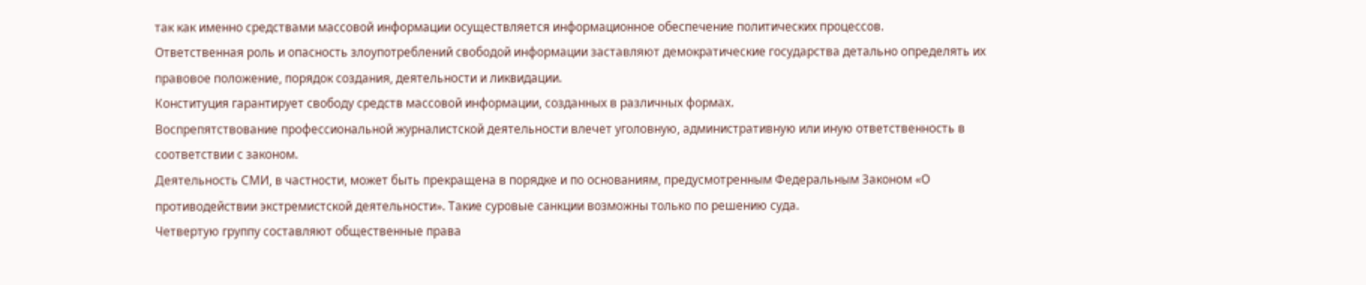так как именно средствами массовой информации осуществляется информационное обеспечение политических процессов.
Ответственная роль и опасность злоупотреблений свободой информации заставляют демократические государства детально определять их правовое положение, порядок создания, деятельности и ликвидации.
Конституция гарантирует свободу средств массовой информации, созданных в различных формах.
Воспрепятствование профессиональной журналистской деятельности влечет уголовную, административную или иную ответственность в соответствии с законом.
Деятельность СМИ, в частности, может быть прекращена в порядке и по основаниям, предусмотренным Федеральным Законом «О противодействии экстремистской деятельности». Такие суровые санкции возможны только по решению суда.
Четвертую группу составляют общественные права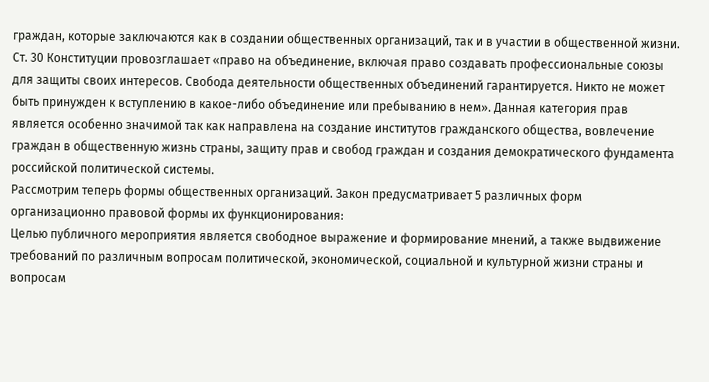граждан, которые заключаются как в создании общественных организаций, так и в участии в общественной жизни. Ст. 30 Конституции провозглашает «право на объединение, включая право создавать профессиональные союзы для защиты своих интересов. Свобода деятельности общественных объединений гарантируется. Никто не может быть принужден к вступлению в какое-либо объединение или пребыванию в нем». Данная категория прав является особенно значимой так как направлена на создание институтов гражданского общества, вовлечение граждан в общественную жизнь страны, защиту прав и свобод граждан и создания демократического фундамента российской политической системы.
Рассмотрим теперь формы общественных организаций. Закон предусматривает 5 различных форм организационно правовой формы их функционирования:
Целью публичного мероприятия является свободное выражение и формирование мнений, а также выдвижение требований по различным вопросам политической, экономической, социальной и культурной жизни страны и вопросам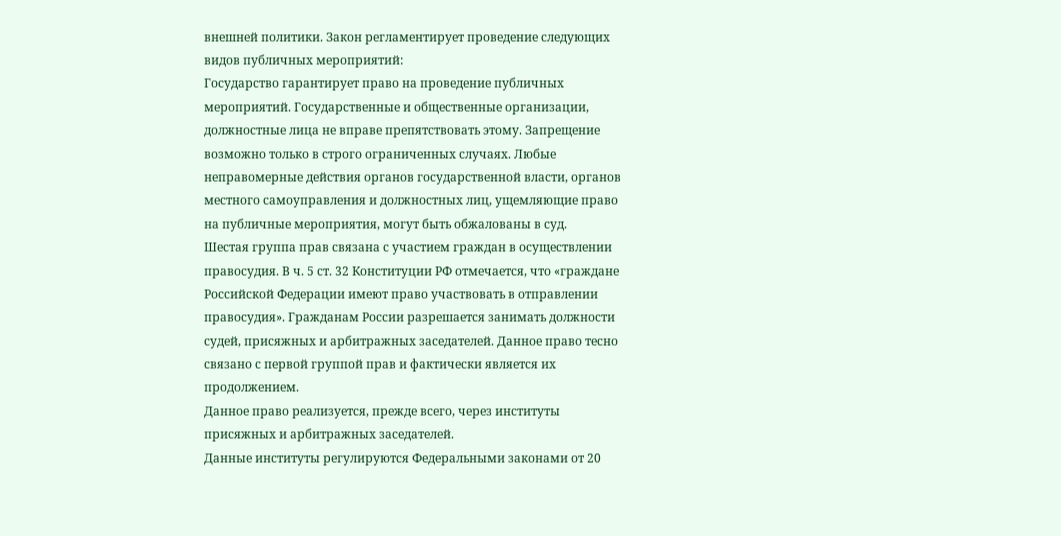внешней политики. Закон регламентирует проведение следующих видов публичных мероприятий:
Государство гарантирует право на проведение публичных мероприятий. Государственные и общественные организации, должностные лица не вправе препятствовать этому. Запрещение возможно только в строго ограниченных случаях. Любые неправомерные действия органов государственной власти, органов местного самоуправления и должностных лиц, ущемляющие право на публичные мероприятия, могут быть обжалованы в суд.
Шестая группа прав связана с участием граждан в осуществлении правосудия. В ч. 5 ст. 32 Конституции РФ отмечается, что «граждане Российской Федерации имеют право участвовать в отправлении правосудия». Гражданам России разрешается занимать должности судей, присяжных и арбитражных заседателей. Данное право тесно связано с первой группой прав и фактически является их продолжением.
Данное право реализуется, прежде всего, через институты присяжных и арбитражных заседателей.
Данные институты регулируются Федеральными законами от 20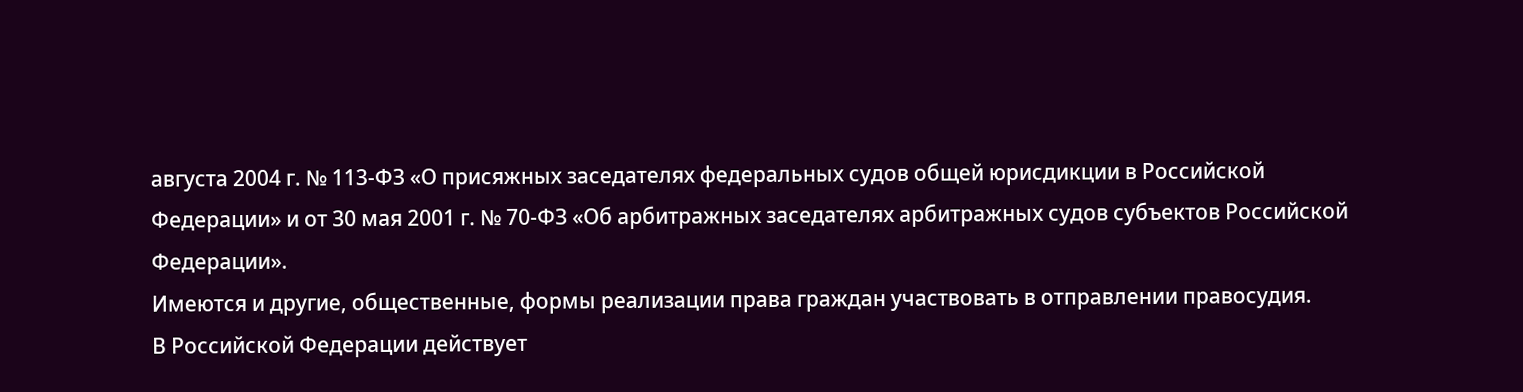августа 2004 г. № 113-ФЗ «О присяжных заседателях федеральных судов общей юрисдикции в Российской Федерации» и от 30 мая 2001 г. № 70-ФЗ «Об арбитражных заседателях арбитражных судов субъектов Российской Федерации».
Имеются и другие, общественные, формы реализации права граждан участвовать в отправлении правосудия.
В Российской Федерации действует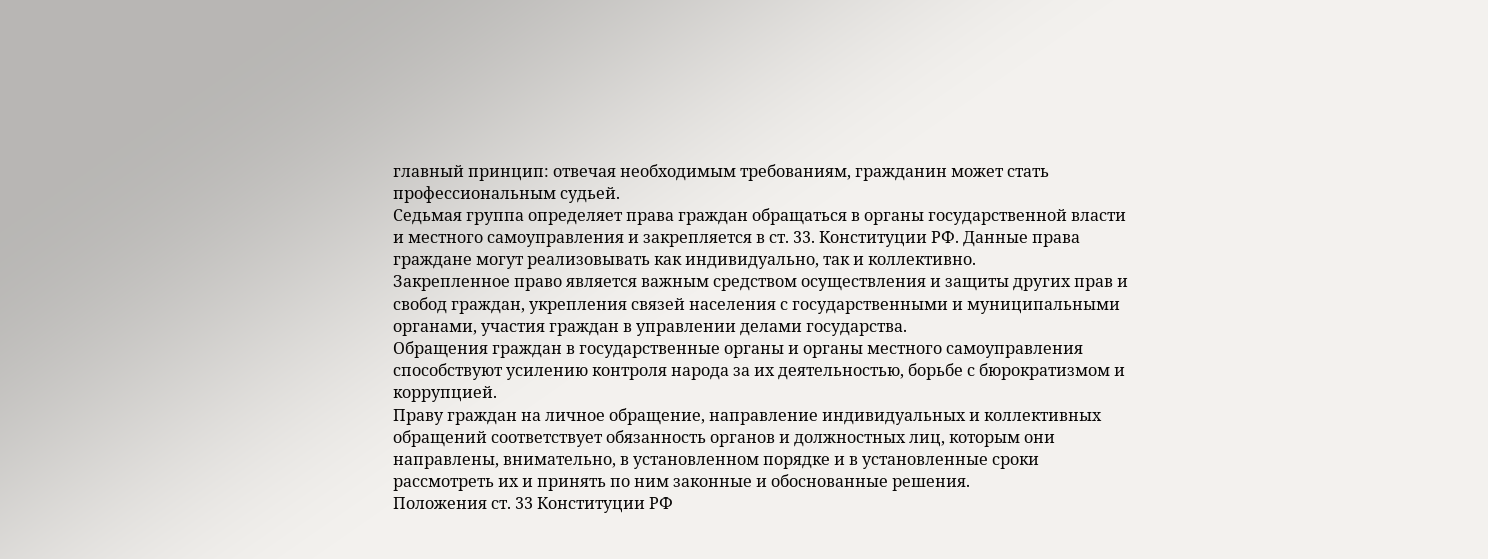главный принцип: отвечая необходимым требованиям, гражданин может стать профессиональным судьей.
Седьмая группа определяет права граждан обращаться в органы государственной власти и местного самоуправления и закрепляется в ст. 33. Конституции РФ. Данные права граждане могут реализовывать как индивидуально, так и коллективно.
Закрепленное право является важным средством осуществления и защиты других прав и свобод граждан, укрепления связей населения с государственными и муниципальными органами, участия граждан в управлении делами государства.
Обращения граждан в государственные органы и органы местного самоуправления способствуют усилению контроля народа за их деятельностью, борьбе с бюрократизмом и коррупцией.
Праву граждан на личное обращение, направление индивидуальных и коллективных обращений соответствует обязанность органов и должностных лиц, которым они направлены, внимательно, в установленном порядке и в установленные сроки рассмотреть их и принять по ним законные и обоснованные решения.
Положения ст. 33 Конституции РФ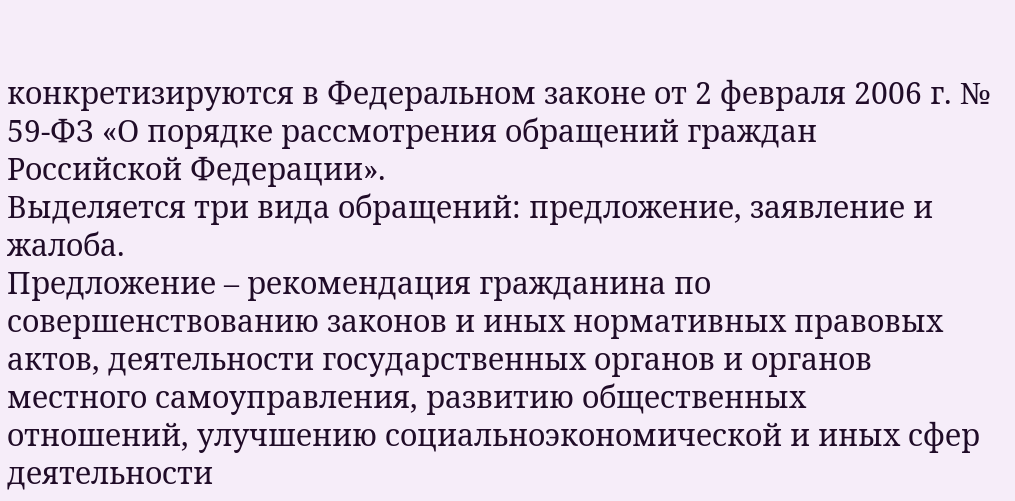конкретизируются в Федеральном законе от 2 февраля 2006 г. № 59-ФЗ «О порядке рассмотрения обращений граждан Российской Федерации».
Выделяется три вида обращений: предложение, заявление и жалоба.
Предложение – рекомендация гражданина по совершенствованию законов и иных нормативных правовых актов, деятельности государственных органов и органов местного самоуправления, развитию общественных отношений, улучшению социальноэкономической и иных сфер деятельности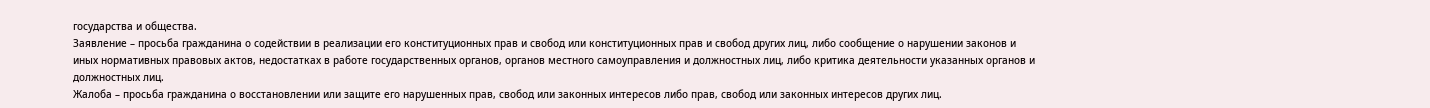государства и общества.
Заявление – просьба гражданина о содействии в реализации его конституционных прав и свобод или конституционных прав и свобод других лиц, либо сообщение о нарушении законов и иных нормативных правовых актов, недостатках в работе государственных органов, органов местного самоуправления и должностных лиц, либо критика деятельности указанных органов и должностных лиц.
Жалоба – просьба гражданина о восстановлении или защите его нарушенных прав, свобод или законных интересов либо прав, свобод или законных интересов других лиц.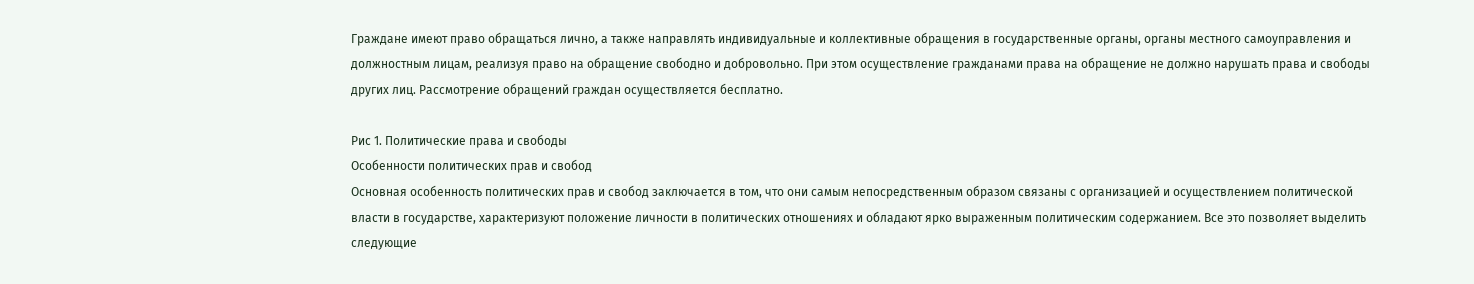Граждане имеют право обращаться лично, а также направлять индивидуальные и коллективные обращения в государственные органы, органы местного самоуправления и должностным лицам, реализуя право на обращение свободно и добровольно. При этом осуществление гражданами права на обращение не должно нарушать права и свободы других лиц. Рассмотрение обращений граждан осуществляется бесплатно.

Рис 1. Политические права и свободы
Особенности политических прав и свобод
Основная особенность политических прав и свобод заключается в том, что они самым непосредственным образом связаны с организацией и осуществлением политической власти в государстве, характеризуют положение личности в политических отношениях и обладают ярко выраженным политическим содержанием. Все это позволяет выделить следующие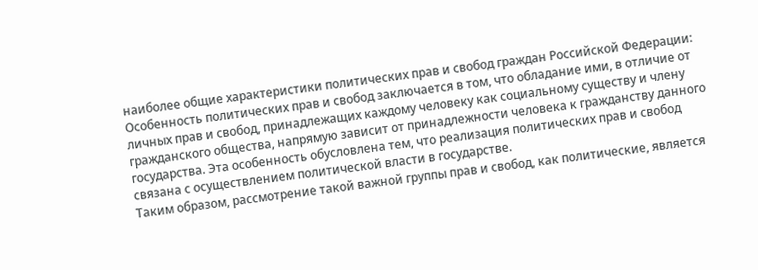наиболее общие характеристики политических прав и свобод граждан Российской Федерации:
Особенность политических прав и свобод заключается в том, что обладание ими, в отличие от личных прав и свобод, принадлежащих каждому человеку как социальному существу и члену гражданского общества, напрямую зависит от принадлежности человека к гражданству данного государства. Эта особенность обусловлена тем, что реализация политических прав и свобод связана с осуществлением политической власти в государстве.
Таким образом, рассмотрение такой важной группы прав и свобод, как политические, является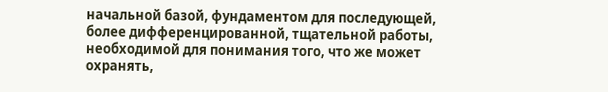начальной базой, фундаментом для последующей, более дифференцированной, тщательной работы, необходимой для понимания того, что же может охранять,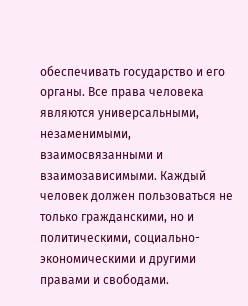обеспечивать государство и его органы. Все права человека являются универсальными, незаменимыми, взаимосвязанными и взаимозависимыми. Каждый человек должен пользоваться не только гражданскими, но и политическими, социально-экономическими и другими правами и свободами.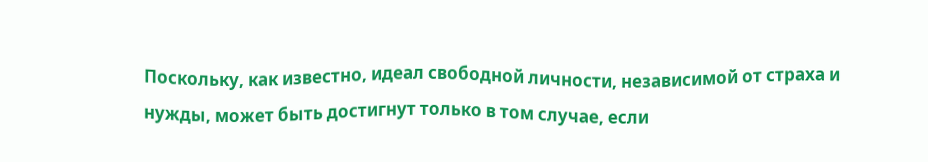Поскольку, как известно, идеал свободной личности, независимой от страха и нужды, может быть достигнут только в том случае, если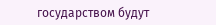государством будут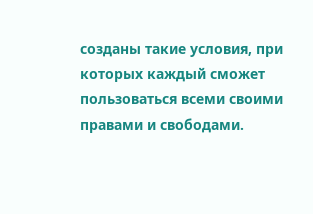созданы такие условия, при которых каждый сможет пользоваться всеми своими правами и свободами.